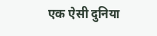एक ऐसी दुनिया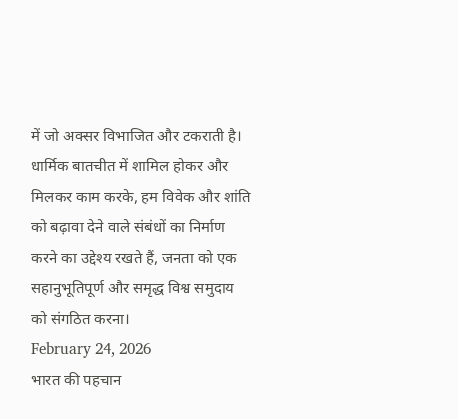में जो अक्सर विभाजित और टकराती है। धार्मिक बातचीत में शामिल होकर और मिलकर काम करके, हम विवेक और शांति को बढ़ावा देने वाले संबंधों का निर्माण करने का उद्देश्य रखते हैं, जनता को एक सहानुभूतिपूर्ण और समृद्ध विश्व समुदाय को संगठित करना।
February 24, 2026
भारत की पहचान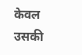केवल उसकी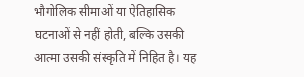भौगोलिक सीमाओं या ऐतिहासिक घटनाओं से नहीं होती, बल्कि उसकी आत्मा उसकी संस्कृति में निहित है। यह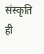संस्कृति ही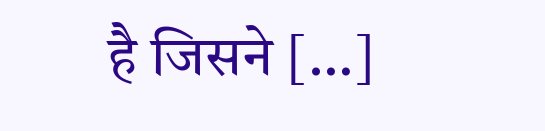है जिसने […]